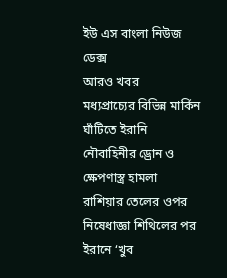ইউ এস বাংলা নিউজ ডেক্স
আরও খবর
মধ্যপ্রাচ্যের বিভিন্ন মার্কিন ঘাঁটিতে ইরানি নৌবাহিনীর ড্রোন ও ক্ষেপণাস্ত্র হামলা
রাশিয়ার তেলের ওপর নিষেধাজ্ঞা শিথিলের পর ইরানে ‘খুব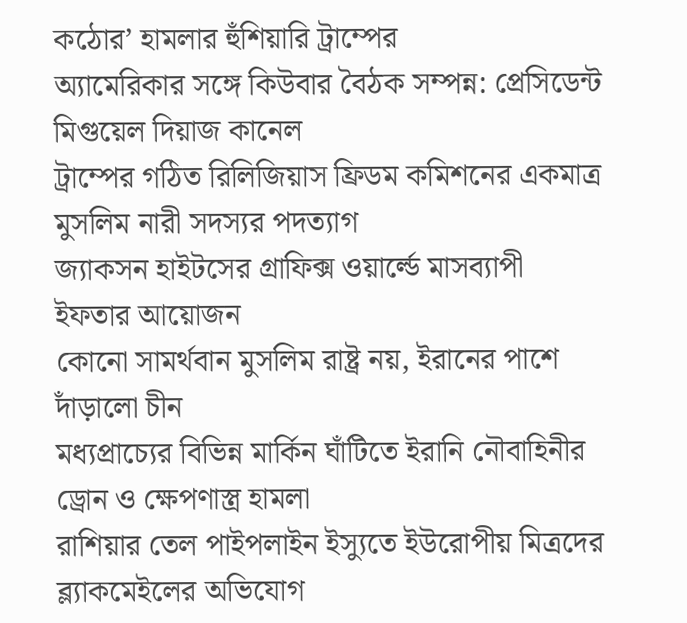কঠোর’ হামলার হুঁশিয়ারি ট্রাম্পের
অ্যামেরিকার সঙ্গে কিউবার বৈঠক সম্পন্ন: প্রেসিডেন্ট মিগুয়েল দিয়াজ কানেল
ট্রাম্পের গঠিত রিলিজিয়াস ফ্রিডম কমিশনের একমাত্র মুসলিম নারী সদস্যর পদত্যাগ
জ্যাকসন হাইটসের গ্রাফিক্স ওয়ার্ল্ডে মাসব্যাপী ইফতার আয়োজন
কোনো সামর্থবান মুসলিম রাষ্ট্র নয়, ইরানের পাশে দাঁড়ালো চীন
মধ্যপ্রাচ্যের বিভিন্ন মার্কিন ঘাঁটিতে ইরানি নৌবাহিনীর ড্রোন ও ক্ষেপণাস্ত্র হামলা
রাশিয়ার তেল পাইপলাইন ইস্যুতে ইউরোপীয় মিত্রদের ব্ল্যাকমেইলের অভিযোগ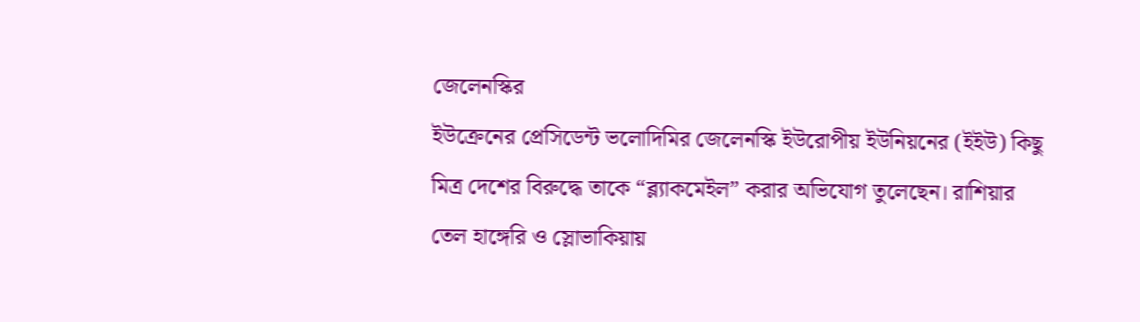জেলেনস্কির
ইউক্রেনের প্রেসিডেন্ট ভলোদিমির জেলেনস্কি ইউরোপীয় ইউনিয়নের (ইইউ) কিছু মিত্র দেশের বিরুদ্ধে তাকে “ব্ল্যাকমেইল” করার অভিযোগ তুলেছেন। রাশিয়ার তেল হাঙ্গেরি ও স্লোভাকিয়ায়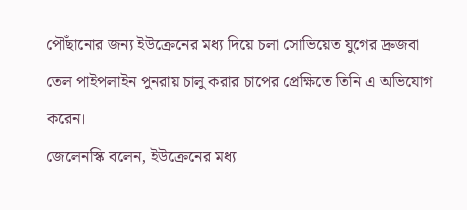পৌঁছানোর জন্য ইউক্রেনের মধ্য দিয়ে চলা সোভিয়েত যুগের দ্রুজবা তেল পাইপলাইন পুনরায় চালু করার চাপের প্রেক্ষিতে তিনি এ অভিযোগ করেন।
জেলেনস্কি বলেন, ইউক্রেনের মধ্য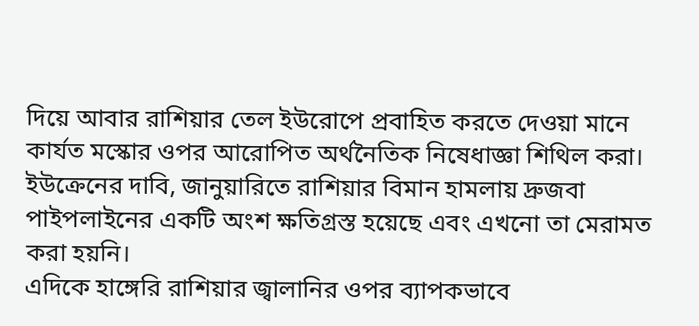দিয়ে আবার রাশিয়ার তেল ইউরোপে প্রবাহিত করতে দেওয়া মানে কার্যত মস্কোর ওপর আরোপিত অর্থনৈতিক নিষেধাজ্ঞা শিথিল করা।
ইউক্রেনের দাবি, জানুয়ারিতে রাশিয়ার বিমান হামলায় দ্রুজবা পাইপলাইনের একটি অংশ ক্ষতিগ্রস্ত হয়েছে এবং এখনো তা মেরামত করা হয়নি।
এদিকে হাঙ্গেরি রাশিয়ার জ্বালানির ওপর ব্যাপকভাবে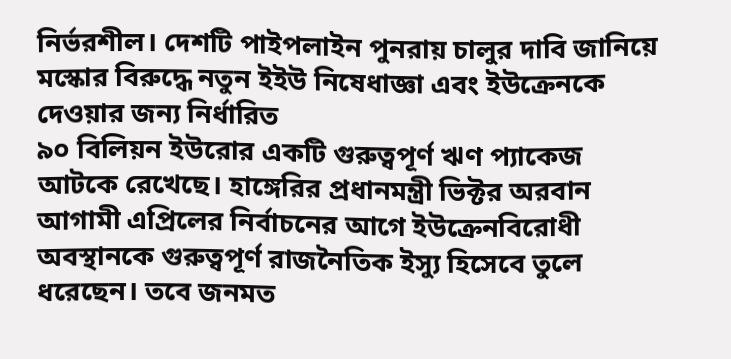নির্ভরশীল। দেশটি পাইপলাইন পুনরায় চালুর দাবি জানিয়ে মস্কোর বিরুদ্ধে নতুন ইইউ নিষেধাজ্ঞা এবং ইউক্রেনকে দেওয়ার জন্য নির্ধারিত
৯০ বিলিয়ন ইউরোর একটি গুরুত্বপূর্ণ ঋণ প্যাকেজ আটকে রেখেছে। হাঙ্গেরির প্রধানমন্ত্রী ভিক্টর অরবান আগামী এপ্রিলের নির্বাচনের আগে ইউক্রেনবিরোধী অবস্থানকে গুরুত্বপূর্ণ রাজনৈতিক ইস্যু হিসেবে তুলে ধরেছেন। তবে জনমত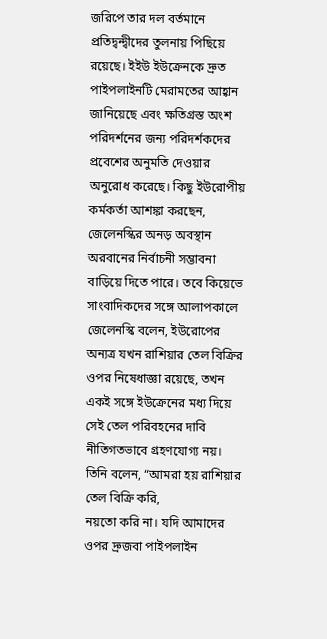জরিপে তার দল বর্তমানে প্রতিদ্বন্দ্বীদের তুলনায় পিছিয়ে রয়েছে। ইইউ ইউক্রেনকে দ্রুত পাইপলাইনটি মেরামতের আহ্বান জানিয়েছে এবং ক্ষতিগ্রস্ত অংশ পরিদর্শনের জন্য পরিদর্শকদের প্রবেশের অনুমতি দেওয়ার অনুরোধ করেছে। কিছু ইউরোপীয় কর্মকর্তা আশঙ্কা করছেন, জেলেনস্কির অনড় অবস্থান অরবানের নির্বাচনী সম্ভাবনা বাড়িয়ে দিতে পারে। তবে কিয়েভে সাংবাদিকদের সঙ্গে আলাপকালে জেলেনস্কি বলেন, ইউরোপের অন্যত্র যখন রাশিয়ার তেল বিক্রির ওপর নিষেধাজ্ঞা রয়েছে, তখন একই সঙ্গে ইউক্রেনের মধ্য দিয়ে সেই তেল পরিবহনের দাবি নীতিগতভাবে গ্রহণযোগ্য নয়। তিনি বলেন, “আমরা হয় রাশিয়ার তেল বিক্রি করি,
নয়তো করি না। যদি আমাদের ওপর দ্রুজবা পাইপলাইন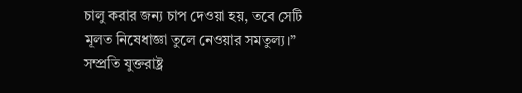চালু করার জন্য চাপ দেওয়া হয়, তবে সেটি মূলত নিষেধাজ্ঞা তুলে নেওয়ার সমতুল্য।” সম্প্রতি যুক্তরাষ্ট্র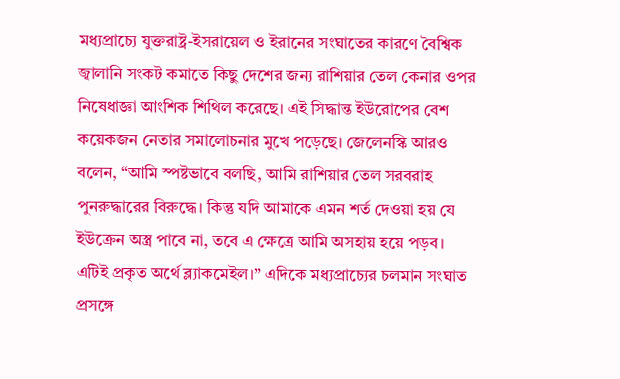মধ্যপ্রাচ্যে যুক্তরাষ্ট্র-ইসরায়েল ও ইরানের সংঘাতের কারণে বৈশ্বিক জ্বালানি সংকট কমাতে কিছু দেশের জন্য রাশিয়ার তেল কেনার ওপর নিষেধাজ্ঞা আংশিক শিথিল করেছে। এই সিদ্ধান্ত ইউরোপের বেশ কয়েকজন নেতার সমালোচনার মুখে পড়েছে। জেলেনস্কি আরও বলেন, “আমি স্পষ্টভাবে বলছি, আমি রাশিয়ার তেল সরবরাহ পুনরুদ্ধারের বিরুদ্ধে। কিন্তু যদি আমাকে এমন শর্ত দেওয়া হয় যে ইউক্রেন অস্ত্র পাবে না, তবে এ ক্ষেত্রে আমি অসহায় হয়ে পড়ব। এটিই প্রকৃত অর্থে ব্ল্যাকমেইল।” এদিকে মধ্যপ্রাচ্যের চলমান সংঘাত প্রসঙ্গে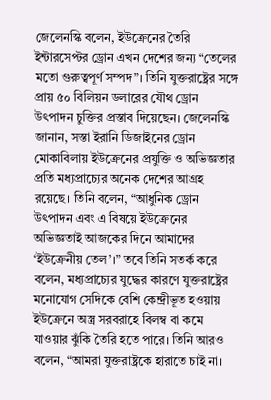জেলেনস্কি বলেন, ইউক্রেনের তৈরি ইন্টারসেপ্টর ড্রোন এখন দেশের জন্য “তেলের
মতো গুরুত্বপূর্ণ সম্পদ”। তিনি যুক্তরাষ্ট্রের সঙ্গে প্রায় ৫০ বিলিয়ন ডলারের যৌথ ড্রোন উৎপাদন চুক্তির প্রস্তাব দিয়েছেন। জেলেনস্কি জানান, সস্তা ইরানি ডিজাইনের ড্রোন মোকাবিলায় ইউক্রেনের প্রযুক্তি ও অভিজ্ঞতার প্রতি মধ্যপ্রাচ্যের অনেক দেশের আগ্রহ রয়েছে। তিনি বলেন, “আধুনিক ড্রোন উৎপাদন এবং এ বিষয়ে ইউক্রেনের অভিজ্ঞতাই আজকের দিনে আমাদের ‘ইউক্রেনীয় তেল’।” তবে তিনি সতর্ক করে বলেন, মধ্যপ্রাচ্যের যুদ্ধের কারণে যুক্তরাষ্ট্রের মনোযোগ সেদিকে বেশি কেন্দ্রীভূত হওয়ায় ইউক্রেনে অস্ত্র সরবরাহে বিলম্ব বা কমে যাওয়ার ঝুঁকি তৈরি হতে পারে। তিনি আরও বলেন, “আমরা যুক্তরাষ্ট্রকে হারাতে চাই না।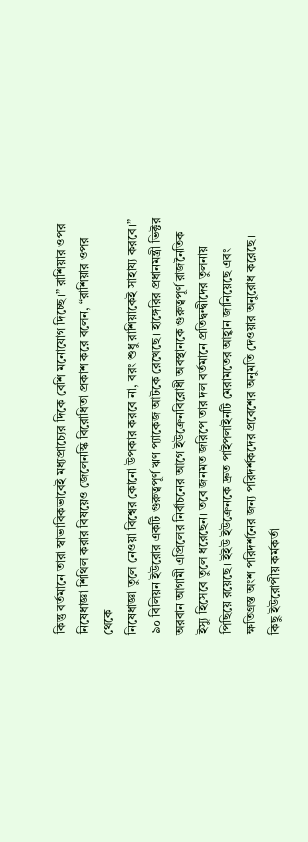কিন্তু বর্তমানে তারা স্বাভাবিকভাবেই মধ্যপ্রাচ্যের দিকে বেশি মনোযোগ দিচ্ছে।” রাশিয়ার ওপর নিষেধাজ্ঞা শিথিল করার বিষয়েও জেলেনস্কি বিরোধিতা প্রকাশ করে বলেন, “রাশিয়ার ওপর থেকে
নিষেধাজ্ঞা তুলে নেওয়া বিশ্বের কোনো উপকার করবে না, বরং শুধু রাশিয়াকেই সাহায্য করবে।”
৯০ বিলিয়ন ইউরোর একটি গুরুত্বপূর্ণ ঋণ প্যাকেজ আটকে রেখেছে। হাঙ্গেরির প্রধানমন্ত্রী ভিক্টর অরবান আগামী এপ্রিলের নির্বাচনের আগে ইউক্রেনবিরোধী অবস্থানকে গুরুত্বপূর্ণ রাজনৈতিক ইস্যু হিসেবে তুলে ধরেছেন। তবে জনমত জরিপে তার দল বর্তমানে প্রতিদ্বন্দ্বীদের তুলনায় পিছিয়ে রয়েছে। ইইউ ইউক্রেনকে দ্রুত পাইপলাইনটি মেরামতের আহ্বান জানিয়েছে এবং ক্ষতিগ্রস্ত অংশ পরিদর্শনের জন্য পরিদর্শকদের প্রবেশের অনুমতি দেওয়ার অনুরোধ করেছে। কিছু ইউরোপীয় কর্মকর্তা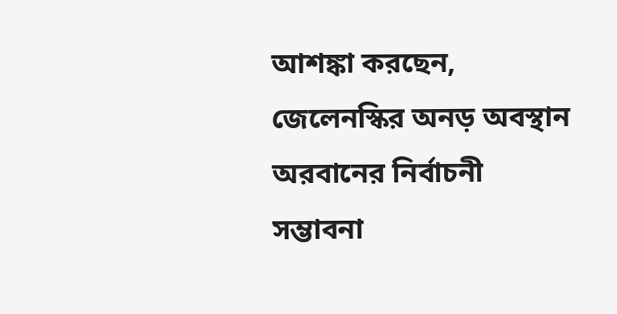আশঙ্কা করছেন, জেলেনস্কির অনড় অবস্থান অরবানের নির্বাচনী সম্ভাবনা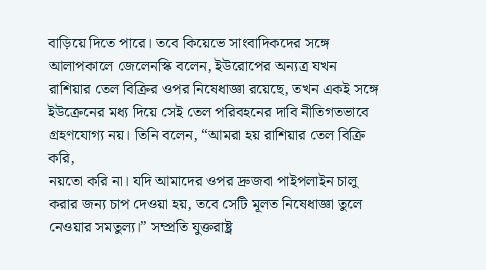বাড়িয়ে দিতে পারে। তবে কিয়েভে সাংবাদিকদের সঙ্গে আলাপকালে জেলেনস্কি বলেন, ইউরোপের অন্যত্র যখন রাশিয়ার তেল বিক্রির ওপর নিষেধাজ্ঞা রয়েছে, তখন একই সঙ্গে ইউক্রেনের মধ্য দিয়ে সেই তেল পরিবহনের দাবি নীতিগতভাবে গ্রহণযোগ্য নয়। তিনি বলেন, “আমরা হয় রাশিয়ার তেল বিক্রি করি,
নয়তো করি না। যদি আমাদের ওপর দ্রুজবা পাইপলাইন চালু করার জন্য চাপ দেওয়া হয়, তবে সেটি মূলত নিষেধাজ্ঞা তুলে নেওয়ার সমতুল্য।” সম্প্রতি যুক্তরাষ্ট্র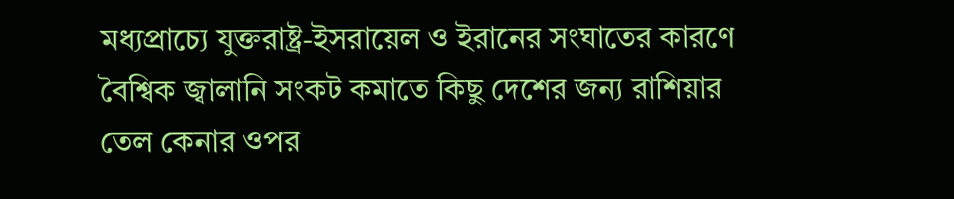মধ্যপ্রাচ্যে যুক্তরাষ্ট্র-ইসরায়েল ও ইরানের সংঘাতের কারণে বৈশ্বিক জ্বালানি সংকট কমাতে কিছু দেশের জন্য রাশিয়ার তেল কেনার ওপর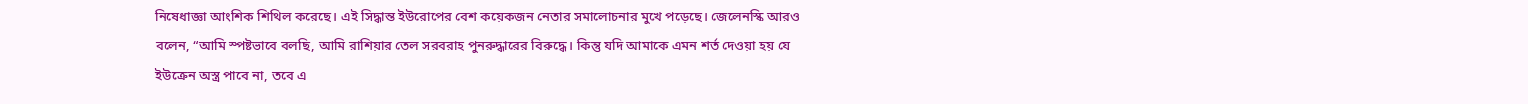নিষেধাজ্ঞা আংশিক শিথিল করেছে। এই সিদ্ধান্ত ইউরোপের বেশ কয়েকজন নেতার সমালোচনার মুখে পড়েছে। জেলেনস্কি আরও বলেন, “আমি স্পষ্টভাবে বলছি, আমি রাশিয়ার তেল সরবরাহ পুনরুদ্ধারের বিরুদ্ধে। কিন্তু যদি আমাকে এমন শর্ত দেওয়া হয় যে ইউক্রেন অস্ত্র পাবে না, তবে এ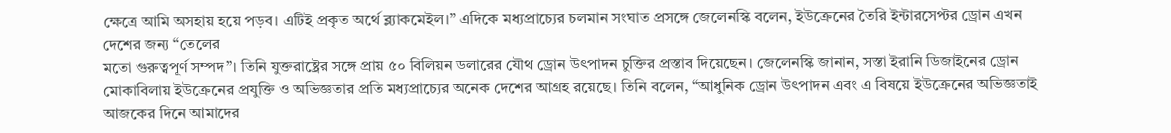ক্ষেত্রে আমি অসহায় হয়ে পড়ব। এটিই প্রকৃত অর্থে ব্ল্যাকমেইল।” এদিকে মধ্যপ্রাচ্যের চলমান সংঘাত প্রসঙ্গে জেলেনস্কি বলেন, ইউক্রেনের তৈরি ইন্টারসেপ্টর ড্রোন এখন দেশের জন্য “তেলের
মতো গুরুত্বপূর্ণ সম্পদ”। তিনি যুক্তরাষ্ট্রের সঙ্গে প্রায় ৫০ বিলিয়ন ডলারের যৌথ ড্রোন উৎপাদন চুক্তির প্রস্তাব দিয়েছেন। জেলেনস্কি জানান, সস্তা ইরানি ডিজাইনের ড্রোন মোকাবিলায় ইউক্রেনের প্রযুক্তি ও অভিজ্ঞতার প্রতি মধ্যপ্রাচ্যের অনেক দেশের আগ্রহ রয়েছে। তিনি বলেন, “আধুনিক ড্রোন উৎপাদন এবং এ বিষয়ে ইউক্রেনের অভিজ্ঞতাই আজকের দিনে আমাদের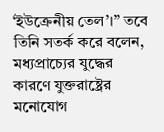‘ইউক্রেনীয় তেল’।” তবে তিনি সতর্ক করে বলেন, মধ্যপ্রাচ্যের যুদ্ধের কারণে যুক্তরাষ্ট্রের মনোযোগ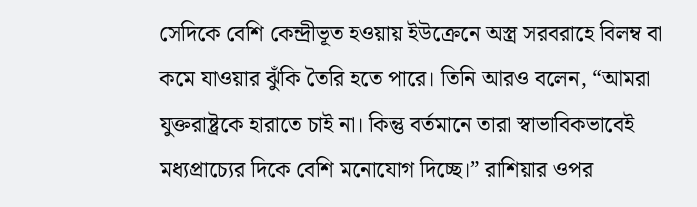সেদিকে বেশি কেন্দ্রীভূত হওয়ায় ইউক্রেনে অস্ত্র সরবরাহে বিলম্ব বা কমে যাওয়ার ঝুঁকি তৈরি হতে পারে। তিনি আরও বলেন, “আমরা যুক্তরাষ্ট্রকে হারাতে চাই না। কিন্তু বর্তমানে তারা স্বাভাবিকভাবেই মধ্যপ্রাচ্যের দিকে বেশি মনোযোগ দিচ্ছে।” রাশিয়ার ওপর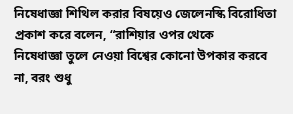নিষেধাজ্ঞা শিথিল করার বিষয়েও জেলেনস্কি বিরোধিতা প্রকাশ করে বলেন, “রাশিয়ার ওপর থেকে
নিষেধাজ্ঞা তুলে নেওয়া বিশ্বের কোনো উপকার করবে না, বরং শুধু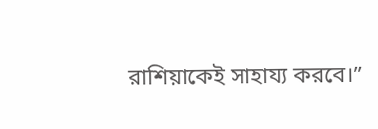রাশিয়াকেই সাহায্য করবে।”